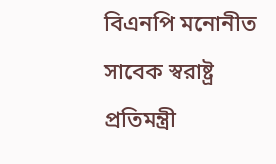বিএনপি মনোনীত সাবেক স্বরাষ্ট্র প্রতিমন্ত্রী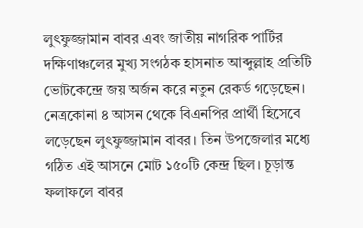লুৎফুজ্জামান বাবর এবং জাতীয় নাগরিক পার্টির দক্ষিণাঞ্চলের মুখ্য সংগঠক হাসনাত আব্দুল্লাহ প্রতিটি ভোটকেন্দ্রে জয় অর্জন করে নতুন রেকর্ড গড়েছেন।
নেত্রকোনা ৪ আসন থেকে বিএনপির প্রার্থী হিসেবে লড়েছেন লুৎফুজ্জামান বাবর। তিন উপজেলার মধ্যে গঠিত এই আসনে মোট ১৫০টি কেন্দ্র ছিল। চূড়ান্ত ফলাফলে বাবর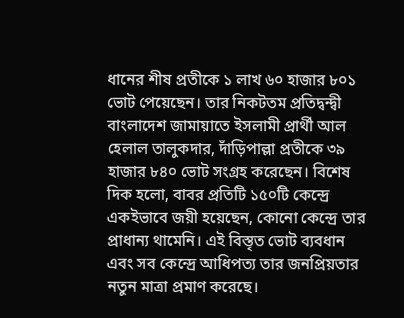ধানের শীষ প্রতীকে ১ লাখ ৬০ হাজার ৮০১ ভোট পেয়েছেন। তার নিকটতম প্রতিদ্বন্দ্বী বাংলাদেশ জামায়াতে ইসলামী প্রার্থী আল হেলাল তালুকদার, দাঁড়িপাল্লা প্রতীকে ৩৯ হাজার ৮৪০ ভোট সংগ্রহ করেছেন। বিশেষ দিক হলো, বাবর প্রতিটি ১৫০টি কেন্দ্রে একইভাবে জয়ী হয়েছেন, কোনো কেন্দ্রে তার প্রাধান্য থামেনি। এই বিস্তৃত ভোট ব্যবধান এবং সব কেন্দ্রে আধিপত্য তার জনপ্রিয়তার নতুন মাত্রা প্রমাণ করেছে।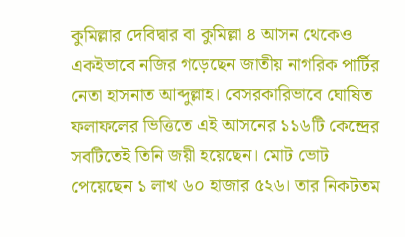কুমিল্লার দেবিদ্বার বা কুমিল্লা ৪ আসন থেকেও একইভাবে নজির গড়েছেন জাতীয় নাগরিক পার্টির নেতা হাসনাত আব্দুল্লাহ। বেসরকারিভাবে ঘোষিত ফলাফলের ভিত্তিতে এই আসনের ১১৬টি কেন্দ্রের সবটিতেই তিনি জয়ী হয়েছেন। মোট ভোট পেয়েছেন ১ লাখ ৬০ হাজার ৫২৬। তার নিকটতম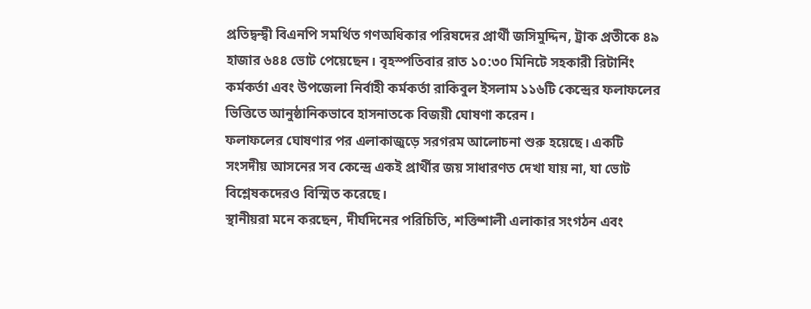প্রতিদ্বন্দ্বী বিএনপি সমর্থিত গণঅধিকার পরিষদের প্রার্থী জসিমুদ্দিন, ট্রাক প্রতীকে ৪৯ হাজার ৬৪৪ ভোট পেয়েছেন। বৃহস্পতিবার রাত ১০:৩০ মিনিটে সহকারী রিটার্নিং কর্মকর্তা এবং উপজেলা নির্বাহী কর্মকর্তা রাকিবুল ইসলাম ১১৬টি কেন্দ্রের ফলাফলের ভিত্তিতে আনুষ্ঠানিকভাবে হাসনাতকে বিজয়ী ঘোষণা করেন।
ফলাফলের ঘোষণার পর এলাকাজুড়ে সরগরম আলোচনা শুরু হয়েছে। একটি সংসদীয় আসনের সব কেন্দ্রে একই প্রার্থীর জয় সাধারণত দেখা যায় না, যা ভোট বিশ্লেষকদেরও বিস্মিত করেছে।
স্থানীয়রা মনে করছেন, দীর্ঘদিনের পরিচিতি, শক্তিশালী এলাকার সংগঠন এবং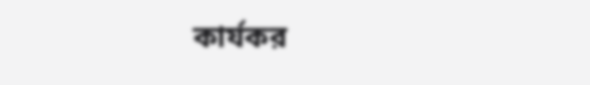কার্যকর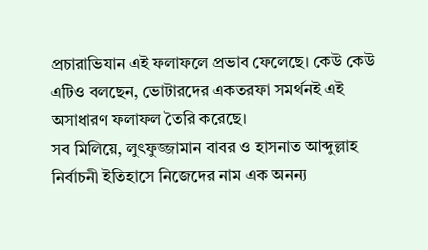প্রচারাভিযান এই ফলাফলে প্রভাব ফেলেছে। কেউ কেউ এটিও বলছেন, ভোটারদের একতরফা সমর্থনই এই অসাধারণ ফলাফল তৈরি করেছে।
সব মিলিয়ে, লুৎফুজ্জামান বাবর ও হাসনাত আব্দুল্লাহ নির্বাচনী ইতিহাসে নিজেদের নাম এক অনন্য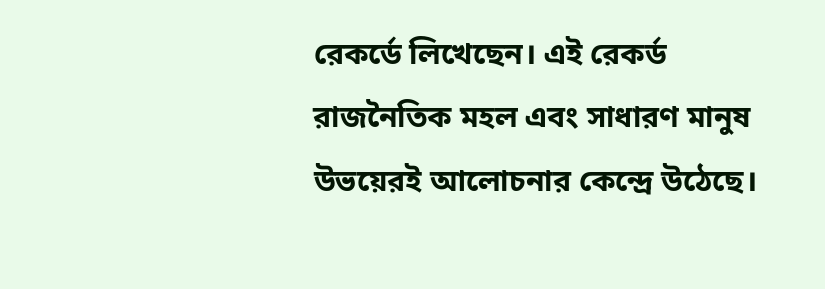রেকর্ডে লিখেছেন। এই রেকর্ড রাজনৈতিক মহল এবং সাধারণ মানুষ উভয়েরই আলোচনার কেন্দ্রে উঠেছে।